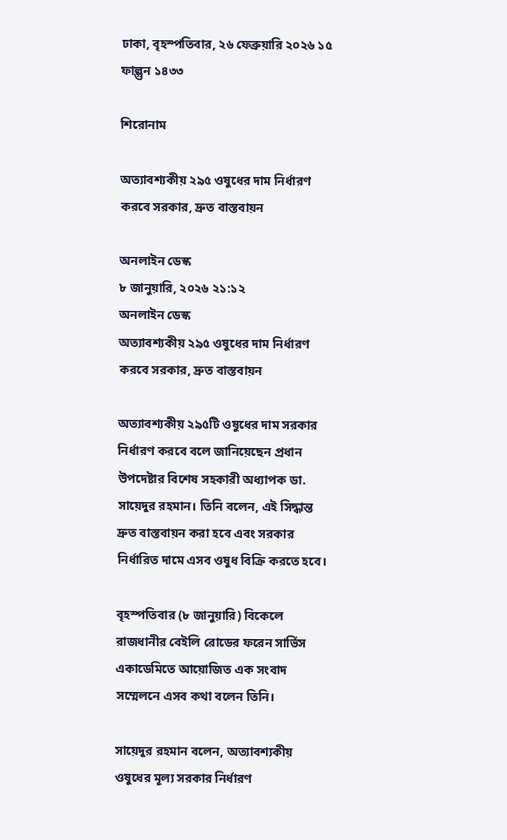ঢাকা, বৃহস্পতিবার, ২৬ ফেব্রুয়ারি ২০২৬ ১৫ ফাল্গুন ১৪৩৩

শিরোনাম

অত্যাবশ্যকীয় ২৯৫ ওষুধের দাম নির্ধারণ করবে সরকার, দ্রুত বাস্তবায়ন

অনলাইন ডেস্ক
৮ জানুয়ারি, ২০২৬ ২১:১২
অনলাইন ডেস্ক
অত্যাবশ্যকীয় ২৯৫ ওষুধের দাম নির্ধারণ করবে সরকার, দ্রুত বাস্তবায়ন

অত্যাবশ্যকীয় ২৯৫টি ওষুধের দাম সরকার নির্ধারণ করবে বলে জানিয়েছেন প্রধান উপদেষ্টার বিশেষ সহকারী অধ্যাপক ডা. সায়েদুর রহমান। তিনি বলেন, এই সিদ্ধান্ত দ্রুত বাস্তবায়ন করা হবে এবং সরকার নির্ধারিত দামে এসব ওষুধ বিক্রি করতে হবে।

বৃহস্পতিবার (৮ জানুয়ারি) বিকেলে রাজধানীর বেইলি রোডের ফরেন সার্ভিস একাডেমিতে আয়োজিত এক সংবাদ সম্মেলনে এসব কথা বলেন তিনি।

সায়েদুর রহমান বলেন, অত্যাবশ্যকীয় ওষুধের মূল্য সরকার নির্ধারণ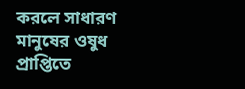করলে সাধারণ মানুষের ওষুধ প্রাপ্তিতে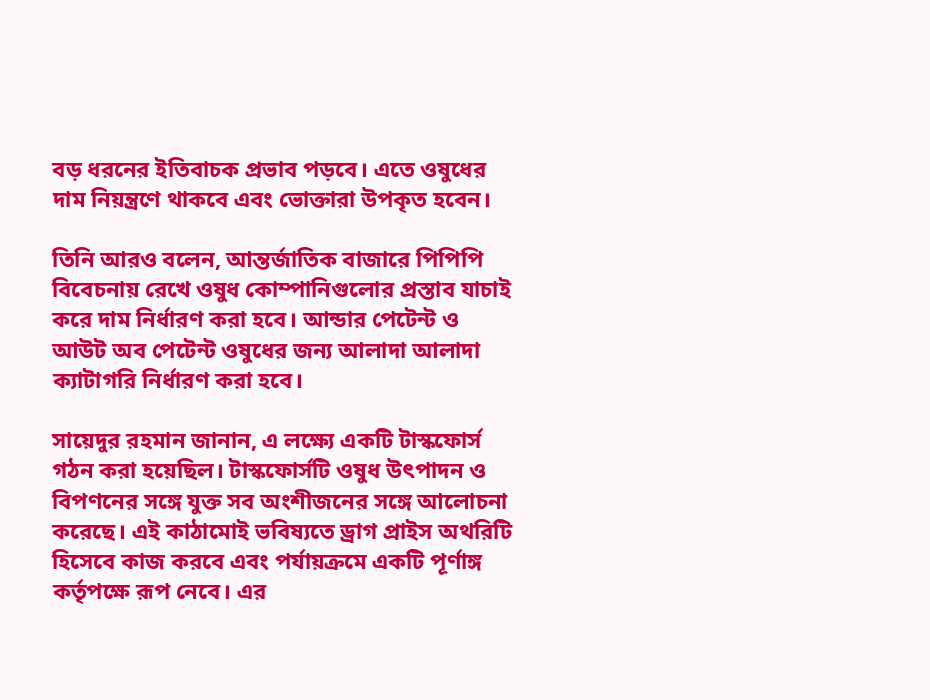বড় ধরনের ইতিবাচক প্রভাব পড়বে। এতে ওষুধের দাম নিয়ন্ত্রণে থাকবে এবং ভোক্তারা উপকৃত হবেন।

তিনি আরও বলেন, আন্তর্জাতিক বাজারে পিপিপি বিবেচনায় রেখে ওষুধ কোম্পানিগুলোর প্রস্তাব যাচাই করে দাম নির্ধারণ করা হবে। আন্ডার পেটেন্ট ও আউট অব পেটেন্ট ওষুধের জন্য আলাদা আলাদা ক্যাটাগরি নির্ধারণ করা হবে।

সায়েদুর রহমান জানান, এ লক্ষ্যে একটি টাস্কফোর্স গঠন করা হয়েছিল। টাস্কফোর্সটি ওষুধ উৎপাদন ও বিপণনের সঙ্গে যুক্ত সব অংশীজনের সঙ্গে আলোচনা করেছে। এই কাঠামোই ভবিষ্যতে ড্রাগ প্রাইস অথরিটি হিসেবে কাজ করবে এবং পর্যায়ক্রমে একটি পূর্ণাঙ্গ কর্তৃপক্ষে রূপ নেবে। এর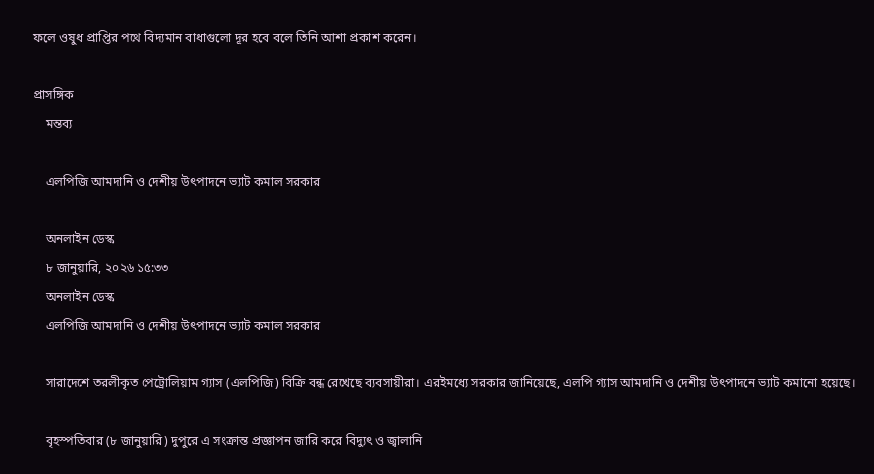ফলে ওষুধ প্রাপ্তির পথে বিদ্যমান বাধাগুলো দূর হবে বলে তিনি আশা প্রকাশ করেন।

প্রাসঙ্গিক
    মন্তব্য

    এলপিজি আমদানি ও দেশীয় উৎপাদনে ভ্যাট কমাল সরকার

    অনলাইন ডেস্ক
    ৮ জানুয়ারি, ২০২৬ ১৫:৩৩
    অনলাইন ডেস্ক
    এলপিজি আমদানি ও দেশীয় উৎপাদনে ভ্যাট কমাল সরকার

    সারাদেশে তরলীকৃত পেট্রোলিয়াম গ্যাস (এলপিজি) বিক্রি বন্ধ রেখেছে ব্যবসায়ীরা। এরইমধ্যে সরকার জানিয়েছে, এলপি গ্যাস আমদানি ও দেশীয় উৎপাদনে ভ‍্যাট কমানো হয়েছে।

    বৃহস্পতিবার (৮ জানুয়ারি) দুপুরে এ সংক্রান্ত প্রজ্ঞাপন জারি করে বিদ্যুৎ ও জ্বালানি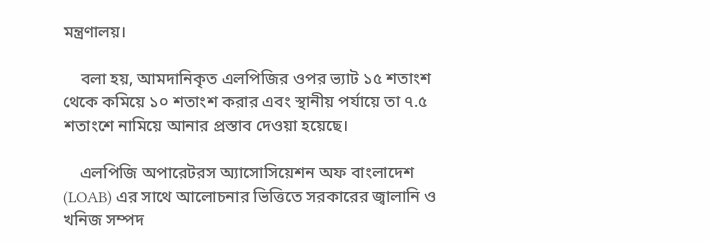মন্ত্রণালয়।

    বলা হয়, আমদানিকৃত এলপিজির ওপর ভ্যাট ১৫ শতাংশ থেকে কমিয়ে ১০ শতাংশ করার এবং স্থানীয় পর্যায়ে তা ৭.৫ শতাংশে নামিয়ে আনার প্রস্তাব দেওয়া হয়েছে।

    এলপিজি অপারেটরস অ্যাসোসিয়েশন অফ বাংলাদেশ (LOAB) এর সাথে আলোচনার ভিত্তিতে সরকারের জ্বালানি ও খনিজ সম্পদ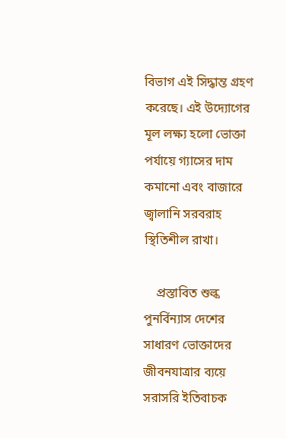বিভাগ এই সিদ্ধান্ত গ্রহণ করেছে। এই উদ্যোগের মূল লক্ষ্য হলো ভোক্তা পর্যায়ে গ্যাসের দাম কমানো এবং বাজারে জ্বালানি সরবরাহ স্থিতিশীল রাখা।

    প্রস্তাবিত শুল্ক পুনর্বিন্যাস দেশের সাধারণ ভোক্তাদের জীবনযাত্রার ব্যয়ে সরাসরি ইতিবাচক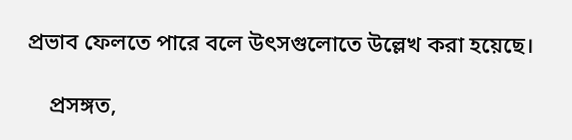প্রভাব ফেলতে পারে বলে উৎসগুলোতে উল্লেখ করা হয়েছে।

    প্রসঙ্গত,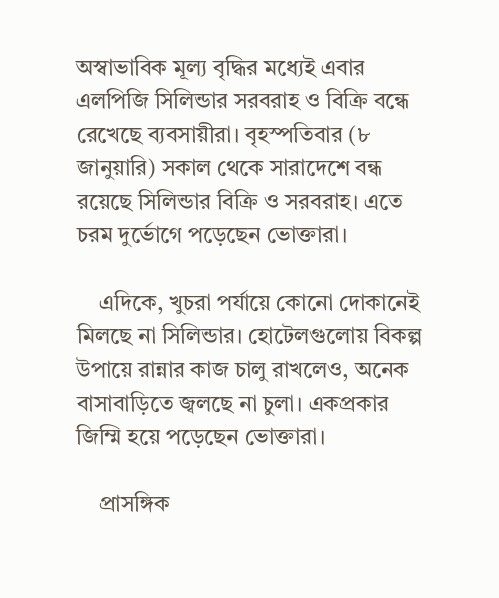অস্বাভাবিক মূল্য বৃদ্ধির মধ্যেই এবার এলপিজি সিলিন্ডার সরবরাহ ও বিক্রি বন্ধে রেখেছে ব্যবসায়ীরা। বৃহস্পতিবার (৮ জানুয়ারি) সকাল থেকে সারাদেশে বন্ধ রয়েছে সিলিন্ডার বিক্রি ও সরবরাহ। এতে চরম দুর্ভোগে পড়েছেন ভোক্তারা।

    এদিকে, খুচরা পর্যায়ে কোনো দোকানেই মিলছে না সিলিন্ডার। হোটেলগুলোয় বিকল্প উপায়ে রান্নার কাজ চালু রাখলেও, অনেক বাসাবাড়িতে জ্বলছে না চুলা। একপ্রকার জিম্মি হয়ে পড়েছেন ভোক্তারা।

    প্রাসঙ্গিক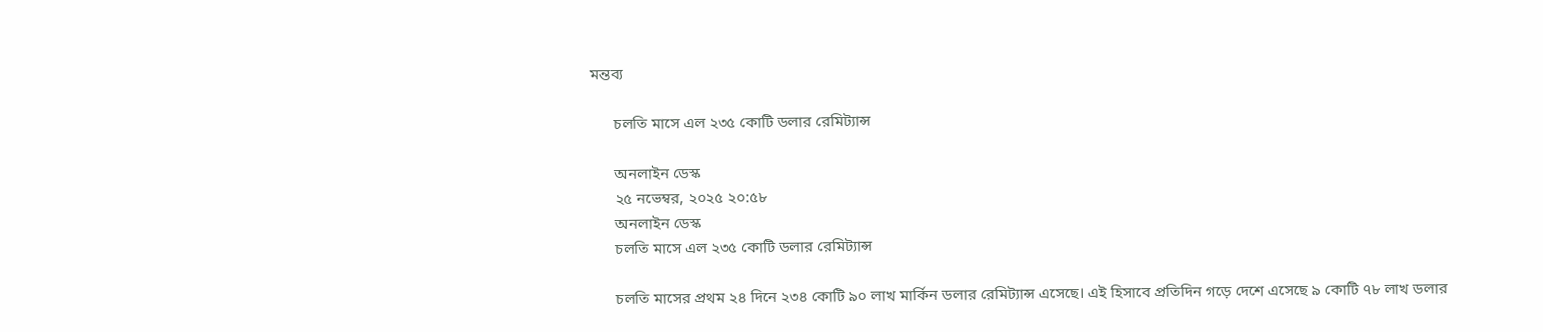মন্তব্য

      চলতি মাসে এল ২৩৫ কোটি ডলার রেমিট্যান্স

      অনলাইন ডেস্ক
      ২৫ নভেম্বর, ২০২৫ ২০:৫৮
      অনলাইন ডেস্ক
      চলতি মাসে এল ২৩৫ কোটি ডলার রেমিট্যান্স

      চলতি মাসের প্রথম ২৪ দিনে ২৩৪ কোটি ৯০ লাখ মার্কিন ডলার রেমিট্যান্স এসেছে। এই হিসাবে প্রতিদিন গড়ে দেশে এসেছে ৯ কোটি ৭৮ লাখ ডলার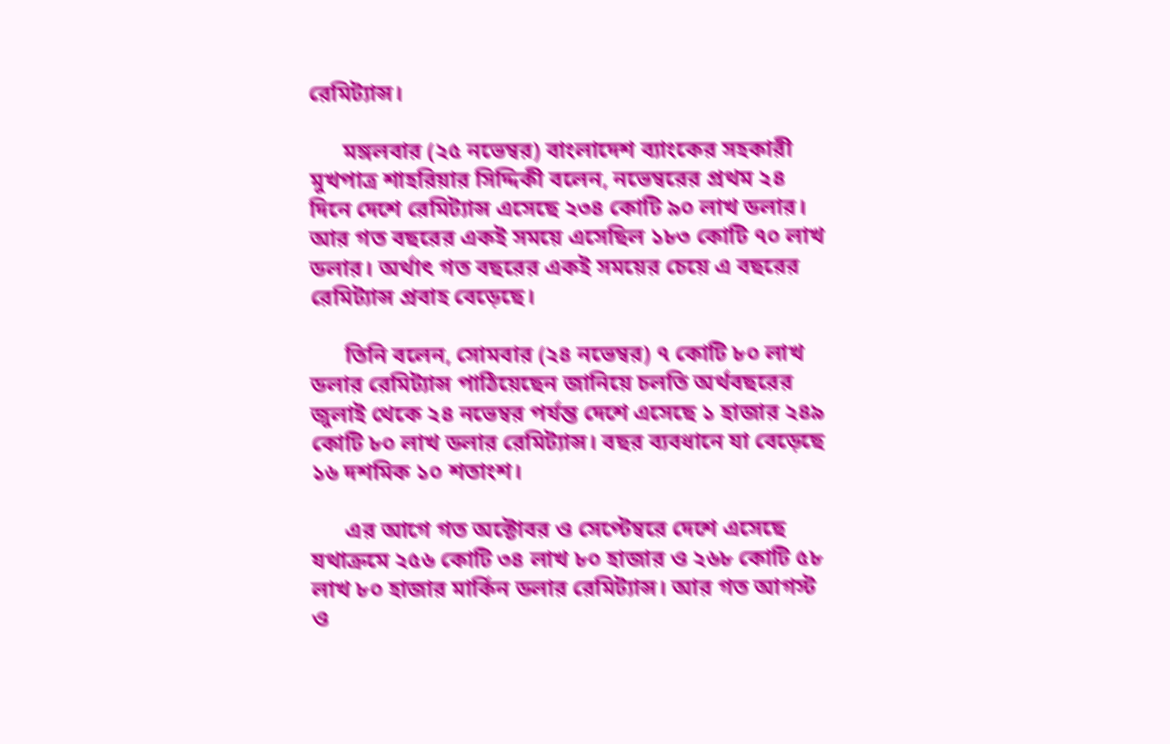রেমিট্যান্স।

      মঙ্গলবার (২৫ নভেম্বর) বাংলাদেশ ব্যাংকের সহকারী মুখপাত্র শাহরিয়ার সিদ্দিকী বলেন, নভেম্বরের প্রথম ২৪ দিনে দেশে রেমিট্যান্স এসেছে ২৩৪ কোটি ৯০ লাখ ডলার। আর গত বছরের একই সময়ে এসেছিল ১৮৩ কোটি ৭০ লাখ ডলার। অর্থাৎ গত বছরের একই সময়ের চেয়ে এ বছরের রেমিট্যান্স প্রবাহ বেড়েছে।

      তিনি বলেন, সোমবার (২৪ নভেম্বর) ৭ কোটি ৮০ লাখ ডলার রেমিট্যান্স পাঠিয়েছেন জানিয়ে চলতি অর্থবছরের জুলাই থেকে ২৪ নভেম্বর পর্যন্ত দেশে এসেছে ১ হাজার ২৪৯ কোটি ৮০ লাখ ডলার রেমিট্যান্স। বছর ব্যবধানে যা বেড়েছে ১৬ দশমিক ১০ শতাংশ।

      এর আগে গত অক্টোবর ও সেপ্টেম্বরে দেশে এসেছে যথাক্রমে ২৫৬ কোটি ৩৪ লাখ ৮০ হাজার ও ২৬৮ কোটি ৫৮ লাখ ৮০ হাজার মার্কিন ডলার রেমিট্যান্স। আর গত আগস্ট ও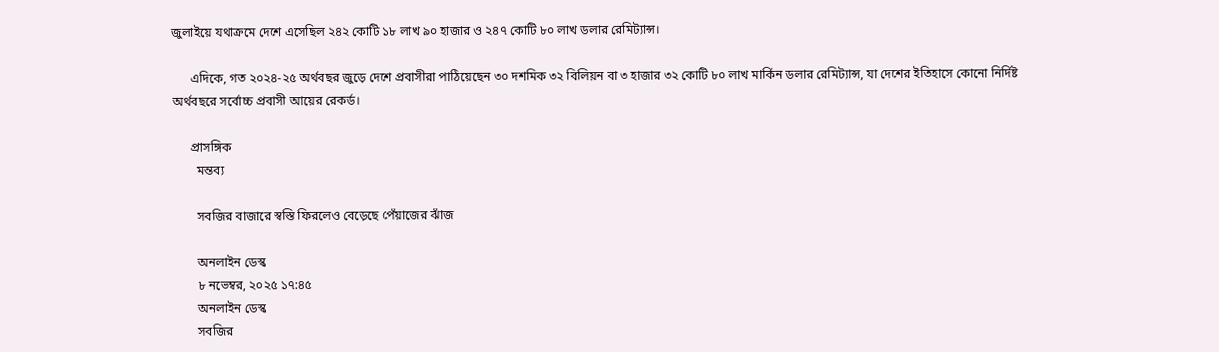জুলাইয়ে যথাক্রমে দেশে এসেছিল ২৪২ কোটি ১৮ লাখ ৯০ হাজার ও ২৪৭ কোটি ৮০ লাখ ডলার রেমিট্যান্স।

      এদিকে, গত ২০২৪-২৫ অর্থবছর জুড়ে দেশে প্রবাসীরা পাঠিয়েছেন ৩০ দশমিক ৩২ বিলিয়ন বা ৩ হাজার ৩২ কোটি ৮০ লাখ মার্কিন ডলার রেমিট্যান্স, যা দেশের ইতিহাসে কোনো নির্দিষ্ট অর্থবছরে সর্বোচ্চ প্রবাসী আয়ের রেকর্ড।

      প্রাসঙ্গিক
        মন্তব্য

        সবজির বাজারে স্বস্তি ফিরলেও বেড়েছে পেঁয়াজের ঝাঁজ

        অনলাইন ডেস্ক
        ৮ নভেম্বর, ২০২৫ ১৭:৪৫
        অনলাইন ডেস্ক
        সবজির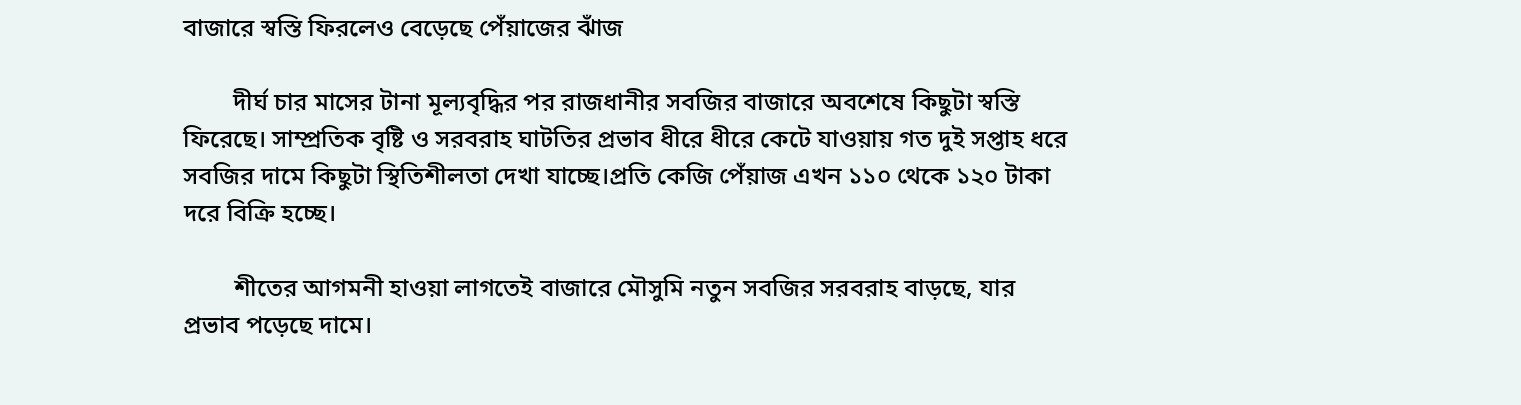বাজারে স্বস্তি ফিরলেও বেড়েছে পেঁয়াজের ঝাঁজ

        দীর্ঘ চার মাসের টানা মূল্যবৃদ্ধির পর রাজধানীর সবজির বাজারে অবশেষে কিছুটা স্বস্তি ফিরেছে। সাম্প্রতিক বৃষ্টি ও সরবরাহ ঘাটতির প্রভাব ধীরে ধীরে কেটে যাওয়ায় গত দুই সপ্তাহ ধরে সবজির দামে কিছুটা স্থিতিশীলতা দেখা যাচ্ছে।প্রতি কেজি পেঁয়াজ এখন ১১০ থেকে ১২০ টাকা দরে বিক্রি হচ্ছে।

        শীতের আগমনী হাওয়া লাগতেই বাজারে মৌসুমি নতুন সবজির সরবরাহ বাড়ছে, যার প্রভাব পড়েছে দামে।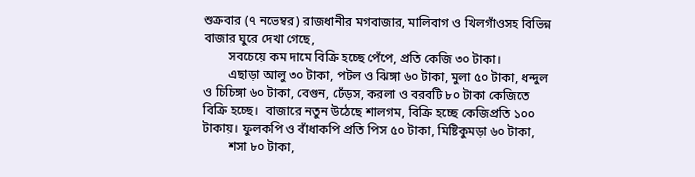শুক্রবার (৭ নভেম্বর) রাজধানীর মগবাজার, মালিবাগ ও খিলগাঁওসহ বিভিন্ন বাজার ঘুরে দেখা গেছে,
        সবচেয়ে কম দামে বিক্রি হচ্ছে পেঁপে, প্রতি কেজি ৩০ টাকা।
        এছাড়া আলু ৩০ টাকা, পটল ও ঝিঙ্গা ৬০ টাকা, মুলা ৫০ টাকা, ধন্দুল ও চিচিঙ্গা ৬০ টাকা, বেগুন, ঢেঁড়স, করলা ও বরবটি ৮০ টাকা কেজিতে বিক্রি হচ্ছে।  বাজারে নতুন উঠেছে শালগম, বিক্রি হচ্ছে কেজিপ্রতি ১০০ টাকায়। ফুলকপি ও বাঁধাকপি প্রতি পিস ৫০ টাকা, মিষ্টিকুমড়া ৬০ টাকা,
        শসা ৮০ টাকা,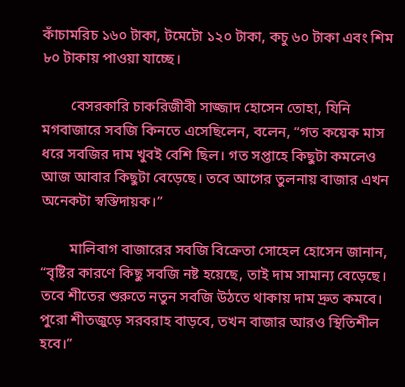কাঁচামরিচ ১৬০ টাকা, টমেটো ১২০ টাকা, কচু ৬০ টাকা এবং শিম ৮০ টাকায় পাওয়া যাচ্ছে।

        বেসরকারি চাকরিজীবী সাজ্জাদ হোসেন তোহা, যিনি মগবাজারে সবজি কিনতে এসেছিলেন, বলেন, “গত কয়েক মাস ধরে সবজির দাম খুবই বেশি ছিল। গত সপ্তাহে কিছুটা কমলেও আজ আবার কিছুটা বেড়েছে। তবে আগের তুলনায় বাজার এখন অনেকটা স্বস্তিদায়ক।”

        মালিবাগ বাজারের সবজি বিক্রেতা সোহেল হোসেন জানান, “বৃষ্টির কারণে কিছু সবজি নষ্ট হয়েছে, তাই দাম সামান্য বেড়েছে। তবে শীতের শুরুতে নতুন সবজি উঠতে থাকায় দাম দ্রুত কমবে। পুরো শীতজুড়ে সরবরাহ বাড়বে, তখন বাজার আরও স্থিতিশীল হবে।”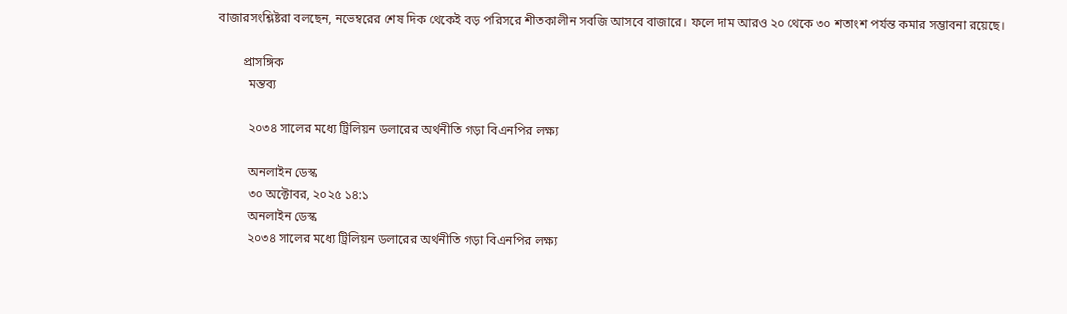বাজারসংশ্লিষ্টরা বলছেন, নভেম্বরের শেষ দিক থেকেই বড় পরিসরে শীতকালীন সবজি আসবে বাজারে। ফলে দাম আরও ২০ থেকে ৩০ শতাংশ পর্যন্ত কমার সম্ভাবনা রয়েছে।

        প্রাসঙ্গিক
          মন্তব্য

          ২০৩৪ সালের মধ্যে ট্রিলিয়ন ডলারের অর্থনীতি গড়া বিএনপির লক্ষ্য

          অনলাইন ডেস্ক
          ৩০ অক্টোবর, ২০২৫ ১৪:১
          অনলাইন ডেস্ক
          ২০৩৪ সালের মধ্যে ট্রিলিয়ন ডলারের অর্থনীতি গড়া বিএনপির লক্ষ্য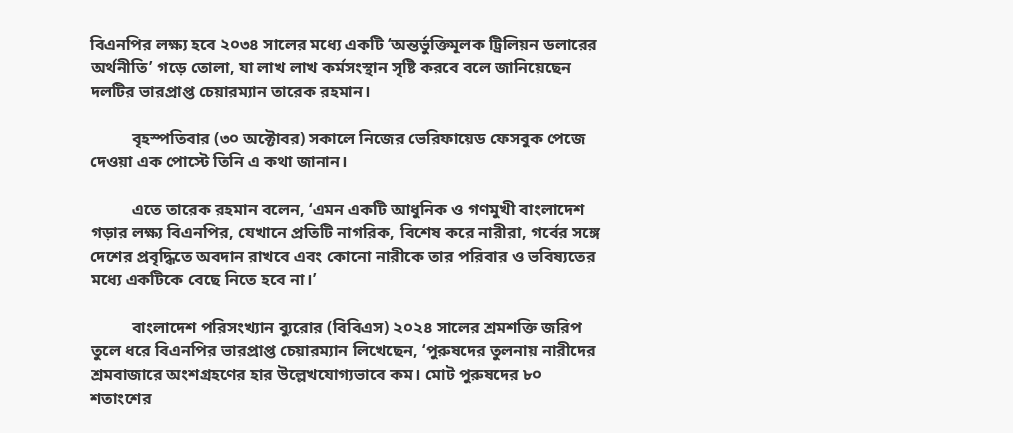বিএনপির লক্ষ্য হবে ২০৩৪ সালের মধ্যে একটি ‘অন্তর্ভুক্তিমূলক ট্রিলিয়ন ডলারের অর্থনীতি’ গড়ে তোলা, যা লাখ লাখ কর্মসংস্থান সৃষ্টি করবে বলে জানিয়েছেন দলটির ভারপ্রাপ্ত চেয়ারম্যান তারেক রহমান।

          বৃহস্পতিবার (৩০ অক্টোবর) সকালে নিজের ভেরিফায়েড ফেসবুক পেজে দেওয়া এক পোস্টে তিনি এ কথা জানান।

          এতে তারেক রহমান বলেন, ‘এমন একটি আধুনিক ও গণমুখী বাংলাদেশ গড়ার লক্ষ্য বিএনপির, যেখানে প্রতিটি নাগরিক, বিশেষ করে নারীরা, গর্বের সঙ্গে দেশের প্রবৃদ্ধিতে অবদান রাখবে এবং কোনো নারীকে তার পরিবার ও ভবিষ্যতের মধ্যে একটিকে বেছে নিতে হবে না।’

          বাংলাদেশ পরিসংখ্যান ব্যুরোর (বিবিএস) ২০২৪ সালের শ্রমশক্তি জরিপ তুলে ধরে বিএনপির ভারপ্রাপ্ত চেয়ারম্যান লিখেছেন, ‘পুরুষদের তুলনায় নারীদের শ্রমবাজারে অংশগ্রহণের হার উল্লেখযোগ্যভাবে কম। মোট পুরুষদের ৮০ শতাংশের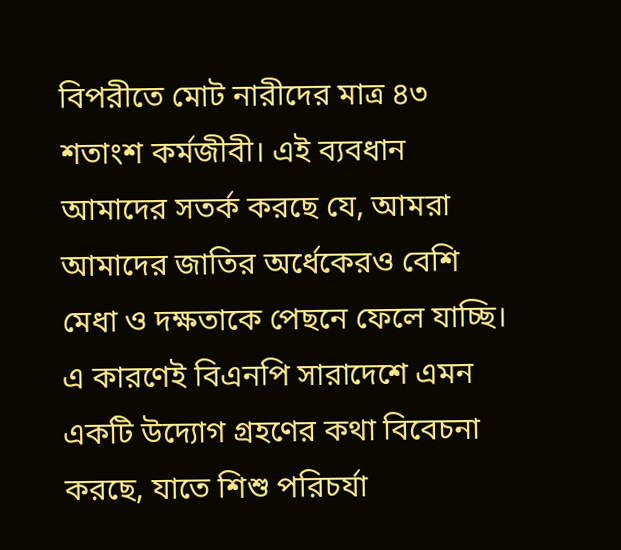বিপরীতে মোট নারীদের মাত্র ৪৩ শতাংশ কর্মজীবী। এই ব্যবধান আমাদের সতর্ক করছে যে, আমরা আমাদের জাতির অর্ধেকেরও বেশি মেধা ও দক্ষতাকে পেছনে ফেলে যাচ্ছি। এ কারণেই বিএনপি সারাদেশে এমন একটি উদ্যোগ গ্রহণের কথা বিবেচনা করছে, যাতে শিশু পরিচর্যা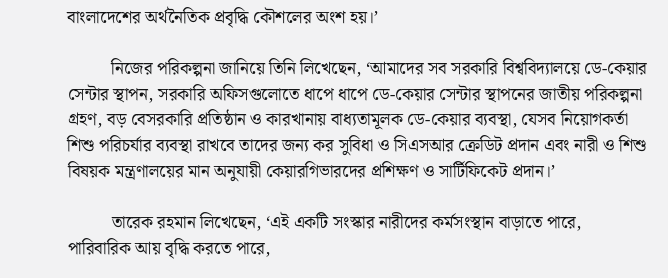বাংলাদেশের অর্থনৈতিক প্রবৃদ্ধি কৌশলের অংশ হয়।’

          নিজের পরিকল্পনা জানিয়ে তিনি লিখেছেন, ‘আমাদের সব সরকারি বিশ্ববিদ্যালয়ে ডে-কেয়ার সেন্টার স্থাপন, সরকারি অফিসগুলোতে ধাপে ধাপে ডে-কেয়ার সেন্টার স্থাপনের জাতীয় পরিকল্পনা গ্রহণ, বড় বেসরকারি প্রতিষ্ঠান ও কারখানায় বাধ্যতামূলক ডে-কেয়ার ব্যবস্থা, যেসব নিয়োগকর্তা শিশু পরিচর্যার ব্যবস্থা রাখবে তাদের জন্য কর সুবিধা ও সিএসআর ক্রেডিট প্রদান এবং নারী ও শিশু বিষয়ক মন্ত্রণালয়ের মান অনুযায়ী কেয়ারগিভারদের প্রশিক্ষণ ও সার্টিফিকেট প্রদান।’

          তারেক রহমান লিখেছেন, ‘এই একটি সংস্কার নারীদের কর্মসংস্থান বাড়াতে পারে, পারিবারিক আয় বৃদ্ধি করতে পারে,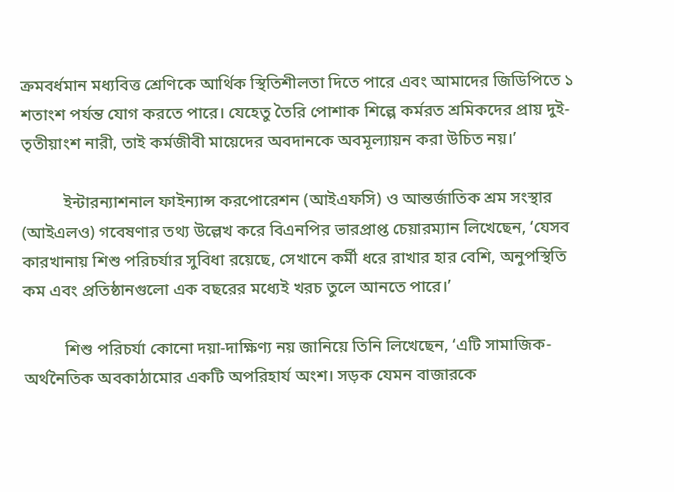ক্রমবর্ধমান মধ্যবিত্ত শ্রেণিকে আর্থিক স্থিতিশীলতা দিতে পারে এবং আমাদের জিডিপিতে ১ শতাংশ পর্যন্ত যোগ করতে পারে। যেহেতু তৈরি পোশাক শিল্পে কর্মরত শ্রমিকদের প্রায় দুই-তৃতীয়াংশ নারী, তাই কর্মজীবী মায়েদের অবদানকে অবমূল্যায়ন করা উচিত নয়।’

          ইন্টারন্যাশনাল ফাইন্যান্স করপোরেশন (আইএফসি) ও আন্তর্জাতিক শ্রম সংস্থার (আইএলও) গবেষণার তথ্য উল্লেখ করে বিএনপির ভারপ্রাপ্ত চেয়ারম্যান লিখেছেন, ‘যেসব কারখানায় শিশু পরিচর্যার সুবিধা রয়েছে, সেখানে কর্মী ধরে রাখার হার বেশি, অনুপস্থিতি কম এবং প্রতিষ্ঠানগুলো এক বছরের মধ্যেই খরচ তুলে আনতে পারে।’

          শিশু পরিচর্যা কোনো দয়া-দাক্ষিণ্য নয় জানিয়ে তিনি লিখেছেন, ‘এটি সামাজিক-অর্থনৈতিক অবকাঠামোর একটি অপরিহার্য অংশ। সড়ক যেমন বাজারকে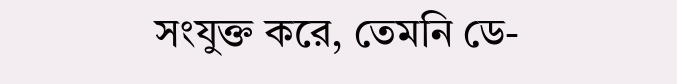সংযুক্ত করে, তেমনি ডে-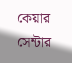কেয়ার সেন্টার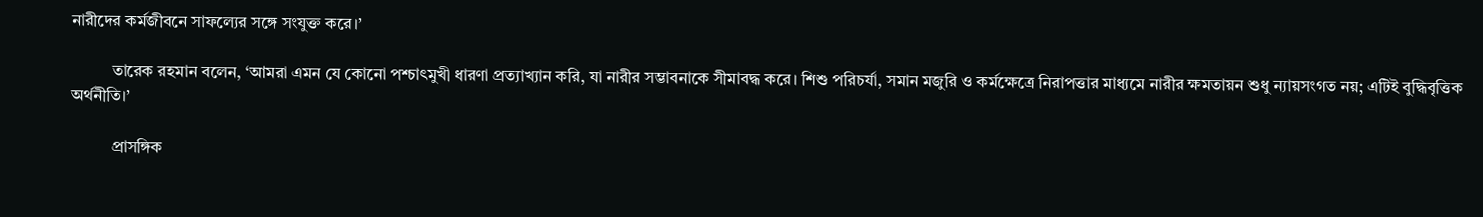নারীদের কর্মজীবনে সাফল্যের সঙ্গে সংযুক্ত করে।’

          তারেক রহমান বলেন, ‘আমরা এমন যে কোনো পশ্চাৎমুখী ধারণা প্রত্যাখ্যান করি, যা নারীর সম্ভাবনাকে সীমাবদ্ধ করে। শিশু পরিচর্যা, সমান মজুরি ও কর্মক্ষেত্রে নিরাপত্তার মাধ্যমে নারীর ক্ষমতায়ন শুধু ন্যায়সংগত নয়; এটিই বুদ্ধিবৃত্তিক অর্থনীতি।’

          প্রাসঙ্গিক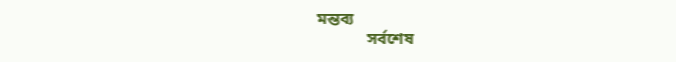মন্তব্য
            সর্বশেষ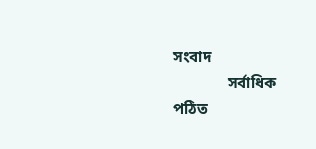সংবাদ
              সর্বাধিক পঠিত